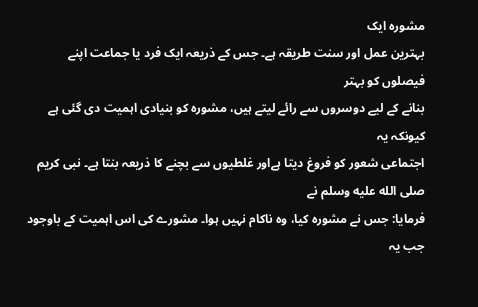مشورہ ایک
بہترین عمل اور سنت طریقہ ہے۔ جس کے ذریعہ ایک فرد یا جماعت اپنے فیصلوں کو بہتر
بنانے کے لیے دوسروں سے رائے لیتے ہیں، مشورہ کو بنیادی اہمیت دی گئی ہے کیونکہ یہ
اجتماعی شعور کو فروغ دیتا ہےاور غلطیوں سے بچنے کا ذریعہ بنتا ہے۔ نبی کریم صلى الله عليه وسلم نے
فرمایا: جس نے مشورہ کیا، وہ ناکام نہیں ہوا۔ مشورے کی اس اہمیت کے باوجود جب یہ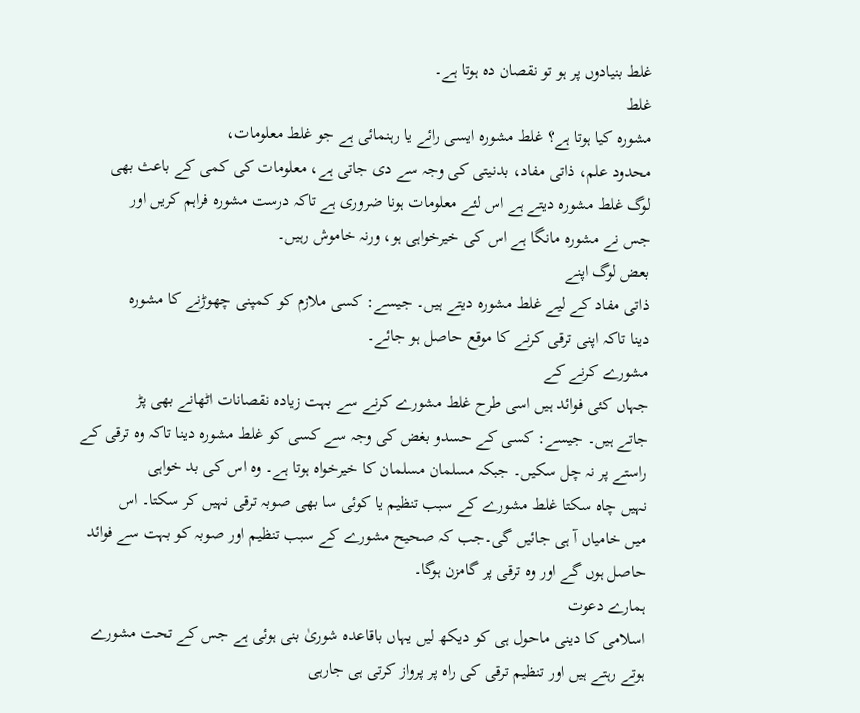غلط بنیادوں پر ہو تو نقصان ده ہوتا ہے۔
غلط
مشورہ کیا ہوتا ہے؟ غلط مشورہ ایسی رائے یا رہنمائی ہے جو غلط معلومات،
محدود علم، ذاتی مفاد، بدنیتی کی وجہ سے دی جاتی ہے، معلومات کی کمی کے باعث بھی
لوگ غلط مشورہ دیتے ہے اس لئے معلومات ہونا ضروری ہے تاکہ درست مشورہ فراہم کریں اور
جس نے مشورہ مانگا ہے اس کی خیرخواہی ہو، ورنہ خاموش رہیں۔
بعض لوگ اپنے
ذاتی مفاد کے لیے غلط مشورہ دیتے ہیں۔ جیسے: کسی ملازم کو کمپنی چھوڑنے کا مشورہ
دینا تاکہ اپنی ترقی کرنے کا موقع حاصل ہو جائے۔
مشورے کرنے کے
جہاں کئی فوائد ہیں اسی طرح غلط مشورے کرنے سے بہت زیادہ نقصانات اٹھانے بھی پڑ
جاتے ہیں۔ جیسے: کسی کے حسدو بغض کی وجہ سے کسی کو غلط مشورہ دینا تاکہ وہ ترقی کے
راستے پر نہ چل سکیں۔ جبکہ مسلمان مسلمان کا خیرخواہ ہوتا ہے۔ وہ اس کی بد خواہی
نہیں چاہ سکتا غلط مشورے کے سبب تنظیم یا کوئی سا بھی صوبہ ترقی نہیں کر سکتا۔ اس
میں خامیاں آ ہی جائیں گی۔جب کہ صحیح مشورے کے سبب تنظیم اور صوبہ کو بہت سے فوائد
حاصل ہوں گے اور وہ ترقی پر گامزن ہوگا۔
ہمارے دعوت
اسلامی کا دینی ماحول ہی کو دیکھ لیں یہاں باقاعدہ شوریٰ بنی ہوئی ہے جس کے تحت مشورے
ہوتے رہتے ہیں اور تنظیم ترقی کی راہ پر پرواز کرتی ہی جارہی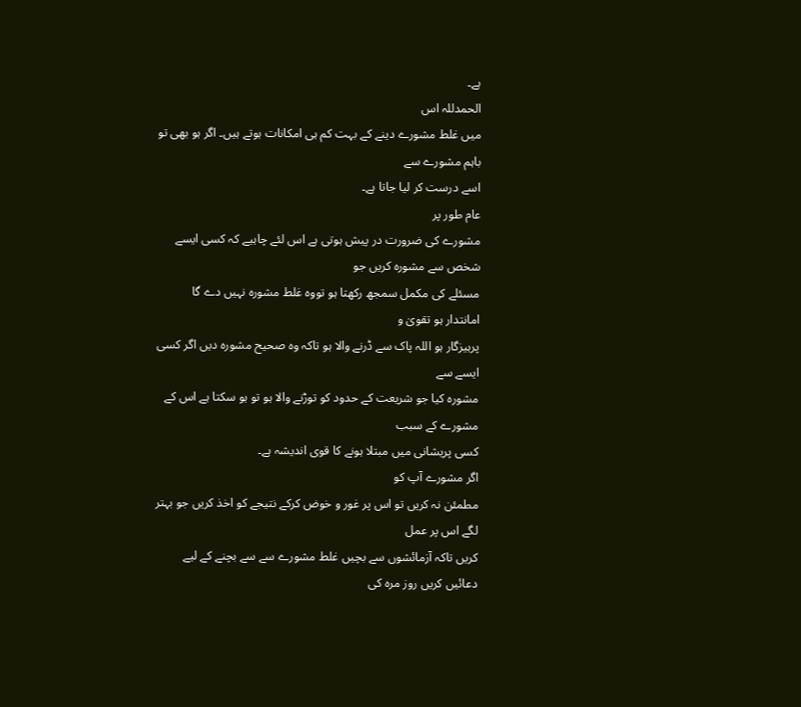ہے۔
الحمدللہ اس
میں غلط مشورے دینے کے بہت کم ہی امکانات ہوتے ہیں۔ اگر ہو بھی تو باہم مشورے سے
اسے درست کر لیا جاتا ہے۔
عام طور پر
مشورے کی ضرورت در پیش ہوتی ہے اس لئے چاہیے کہ کسی ایسے شخص سے مشورہ کریں جو
مسئلے کی مکمل سمجھ رکھتا ہو تووہ غلط مشورہ نہیں دے گا امانتدار ہو تقویٰ و
پرہیزگار ہو اللہ پاک سے ڈرنے والا ہو تاکہ وہ صحیح مشورہ دیں اگر کسی ایسے سے
مشورہ کیا جو شریعت کے حدود کو توڑنے والا ہو تو ہو سکتا ہے اس کے مشورے کے سبب
کسی پریشانی میں مبتلا ہونے کا قوی اندیشہ ہے۔
اگر مشورے آپ کو
مطمئن نہ کریں تو اس پر غور و خوض کرکے نتیجے کو اخذ کریں جو بہتر لگے اس پر عمل
کریں تاکہ آزمائشوں سے بچیں غلط مشورے سے سے بچنے کے لیے دعائیں کریں روز مرہ کی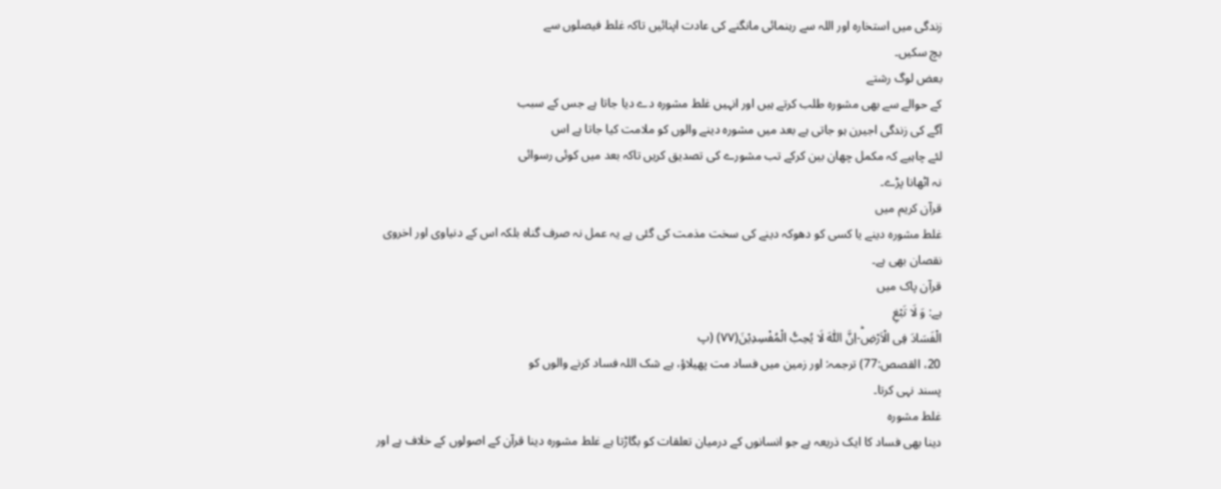زندگی میں استخارہ اور اللہ سے رہنمائی مانگنے کی عادت اپنائیں تاکہ غلط فیصلوں سے
بچ سکیں۔
بعض لوگ رشتے
کے حوالے سے بھی مشورہ طلب کرتے ہیں اور انہیں غلط مشورہ دے دیا جاتا ہے جس کے سبب
آگے کی زندگی اجیرن ہو جاتی ہے بعد میں مشورہ دینے والوں کو ملامت کیا جاتا ہے اس
لئے چاہیے کہ مکمل چھان بین کرکے تب مشورے کی تصدیق کریں تاکہ بعد میں کوئی رسوائی
نہ اٹھانا پڑے۔
قرآن کریم میں
غلط مشورہ دینے یا کسی کو دھوکہ دینے کی سخت مذمت کی گئی ہے یہ عمل نہ صرف گناہ بلکہ اس کے دنیاوی اور اخروی
نقصان بھی ہے۔
قرآن پاک میں
ہے: وَ لَا تَبْغِ
الْفَسَادَ فِی الْاَرْضِؕ-اِنَّ اللّٰهَ لَا یُحِبُّ الْمُفْسِدِیْنَ(۷۷) (پ
20، القصص:77) ترجمہ: اور زمین میں فساد مت پھیلاؤ، ہے شک اللہ فساد کرنے والوں کو
پسند نہی کرتا۔
غلط مشورہ
دینا بھی فساد کا ایک ذریعہ ہے جو انسانوں کے درمیان تعلقات کو بگاڑتا ہے غلط مشورہ دینا قرآن کے اصولوں کے خلاف ہے اور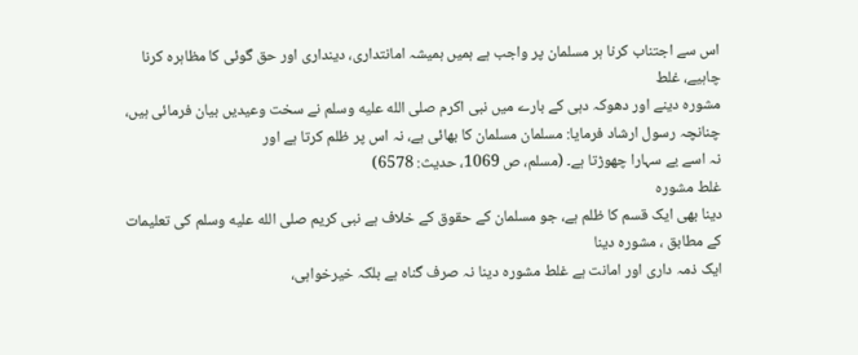اس سے اجتناب کرنا ہر مسلمان پر واجب ہے ہمیں ہمیشہ امانتداری، دینداری اور حق گوئی کا مظاہرہ کرنا چاہیے، غلط
مشورہ دینے اور دھوکہ دہی کے بارے میں نبی اکرم صلى الله عليه وسلم نے سخت وعیدیں بیان فرمائی ہیں،
چنانچہ رسول ارشاد فرمایا: مسلمان مسلمان کا بھائی ہے، نہ اس پر ظلم کرتا ہے اور
نہ اسے بے سہارا چھوڑتا ہے۔ (مسلم، ص 1069، حدیث: 6578)
غلط مشورہ
دینا بھی ایک قسم کا ظلم ہے، جو مسلمان کے حقوق کے خلاف ہے نبی کریم صلى الله عليه وسلم کی تعلیمات کے مطابق ، مشورہ دینا
ایک ذمہ داری اور امانت ہے غلط مشورہ دینا نہ صرف گناہ ہے بلکہ خیرخواہی،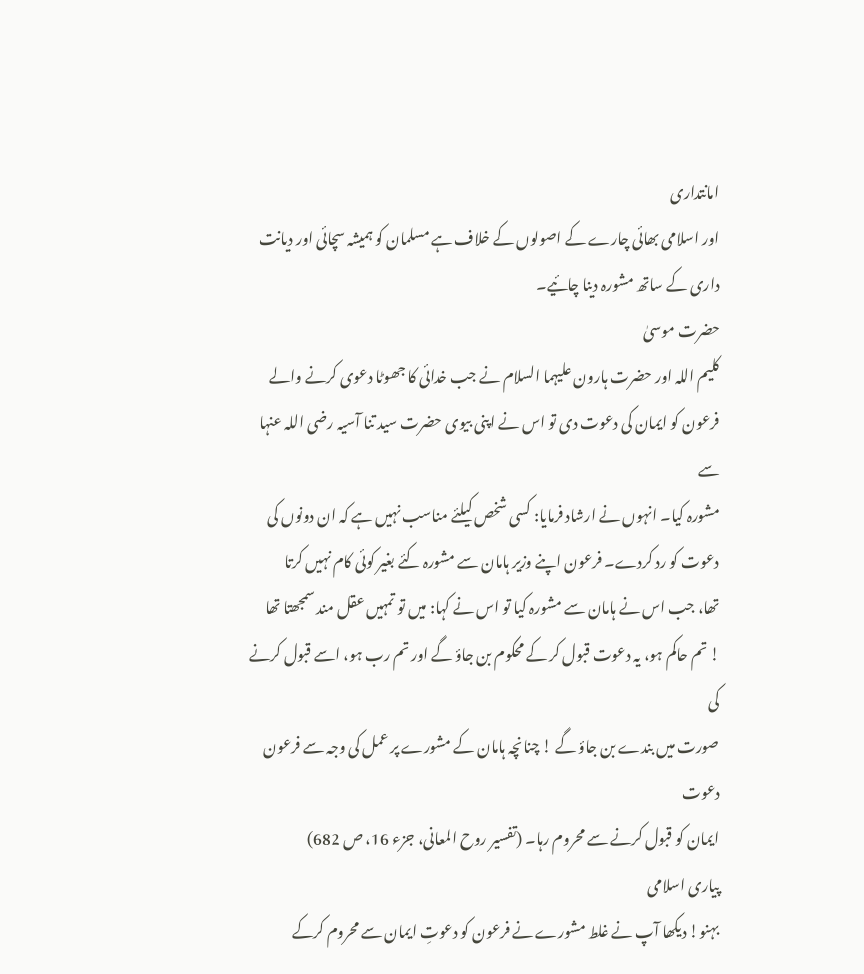امانتداری
اور اسلامی بھائی چارے کے اصولوں کے خلاف ہے مسلمان کو ہمیشہ سچائی اور دیانت داری کے ساتھ مشورہ دینا چائیے۔
حضرت موسیٰ
کلیم اللہ اور حضرت ہارون علیہما السلام نے جب خدائی کا جھوٹا دعوی کرنے والے
فرعون کو ایمان کی دعوت دی تو اس نے اپنی بیوی حضرت سید تنا آسیہ رضی اللہ عنہا سے
مشورہ کیا۔ انہوں نے ارشاد فرمایا: کسی شخص کیلئے مناسب نہیں ہے کہ ان دونوں کی
دعوت کو رد کردے۔ فرعون اپنے وزیر ہامان سے مشورہ کئے بغیر کوئی کام نہیں کرتا
تھا، جب اس نے ہامان سے مشورہ کیا تو اس نے کہا: میں تو تمہیں عقل مند سمجھتا تھا
! تم حاکم ہو، یہ دعوت قبول کر کے محکوم بن جاؤ گے اور تم رب ہو، اسے قبول کرنے کی
صورت میں بندے بن جاؤ گے ! چنانچہ ہامان کے مشورے پر عمل کی وجہ سے فرعون دعوت
ایمان کو قبول کرنے سے محروم رہا۔ (تفسیر روح المعانی، جزء 16، ص 682)
پیاری اسلامی
بہنو! دیکھا آپ نے غلط مشورے نے فرعون کو دعوتِ ایمان سے محروم کرکے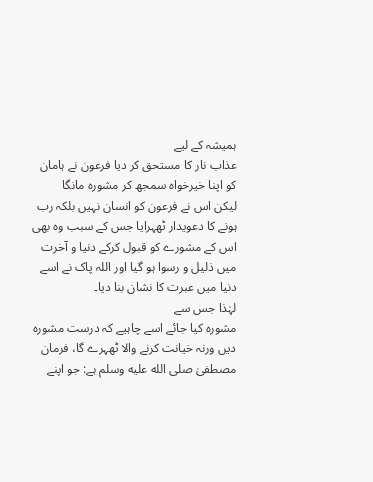ہمیشہ کے لیے
عذاب نار کا مستحق کر دیا فرعون نے ہامان کو اپنا خیرخواہ سمجھ کر مشورہ مانگا
لیکن اس نے فرعون کو انسان نہیں بلکہ رب ہونے کا دعویدار ٹھہرایا جس کے سبب وہ بھی
اس کے مشورے کو قبول کرکے دنیا و آخرت میں ذلیل و رسوا ہو گیا اور اللہ پاک نے اسے
دنیا میں عبرت کا نشان بنا دیا۔
لہٰذا جس سے
مشورہ کیا جائے اسے چاہیے کہ درست مشورہ دیں ورنہ خیانت کرنے والا ٹھہرے گا، فرمان
مصطفیٰ صلى الله عليه وسلم ہے: جو اپنے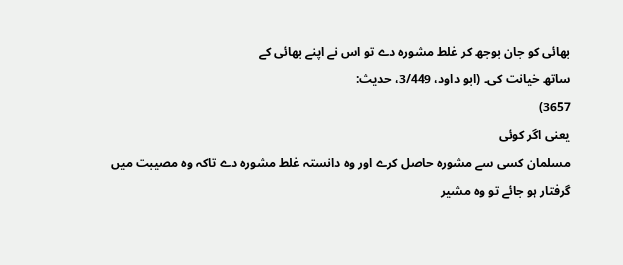بھائی کو جان بوجھ کر غلط مشورہ دے تو اس نے اپنے بھائی کے
ساتھ خیانت کی۔ (ابو داود، 3/449، حدیث:
3657)
یعنی اگر کوئی
مسلمان کسی سے مشورہ حاصل کرے اور وہ دانستہ غلط مشورہ دے تاکہ وہ مصیبت میں
گرفتار ہو جائے تو وہ مشیر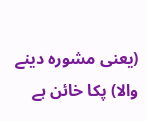(یعنی مشورہ دینے والا) پکا خائن ہے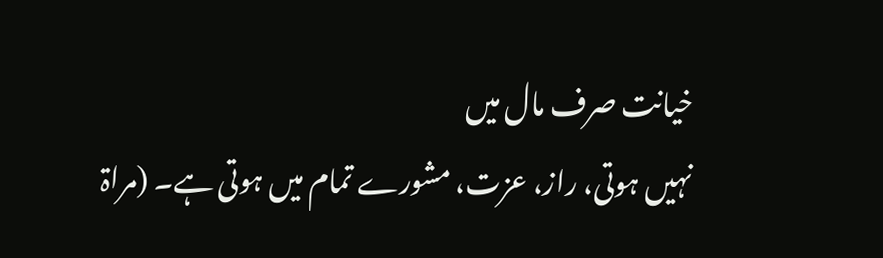خیانت صرف مال میں
نہیں ہوتی، راز، عزت، مشورے تمام میں ہوتی ہے۔ (مراۃ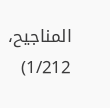المناجیح، 1/212)